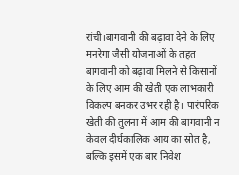रांची।बागवानी की बढ़ावा देने के लिए मनरेगा जैसी योजनाओं के तहत बागवानी को बढ़ावा मिलने से किसानों के लिए आम की खेती एक लाभकारी विकल्प बनकर उभर रही है। पारंपरिक खेती की तुलना में आम की बागवानी न केवल दीर्घकालिक आय का स्रोत है, बल्कि इसमें एक बार निवेश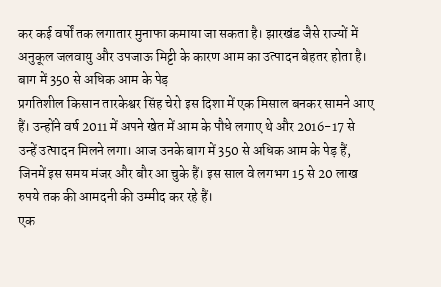कर कई वर्षों तक लगातार मुनाफा कमाया जा सकता है। झारखंड जैसे राज्यों में अनुकूल जलवायु और उपजाऊ मिट्टी के कारण आम का उत्पादन बेहतर होता है।
बाग में 350 से अधिक आम के पेड़
प्रगतिशील किसान तारकेश्वर सिंह चेरो इस दिशा में एक मिसाल बनकर सामने आए हैं। उन्होंने वर्ष 2011 में अपने खेत में आम के पौधे लगाए थे और 2016-17 से उन्हें उत्पादन मिलने लगा। आज उनके बाग में 350 से अधिक आम के पेड़ हैं, जिनमें इस समय मंजर और बौर आ चुके हैं। इस साल वे लगभग 15 से 20 लाख रुपये तक की आमदनी की उम्मीद कर रहे हैं।
एक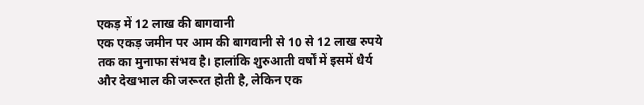एकड़ में 12 लाख की बागवानी
एक एकड़ जमीन पर आम की बागवानी से 10 से 12 लाख रुपये तक का मुनाफा संभव है। हालांकि शुरुआती वर्षों में इसमें धैर्य और देखभाल की जरूरत होती है, लेकिन एक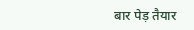बार पेड़ तैयार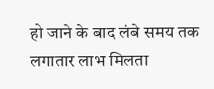हो जाने के बाद लंबे समय तक लगातार लाभ मिलता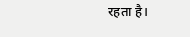रहता है।